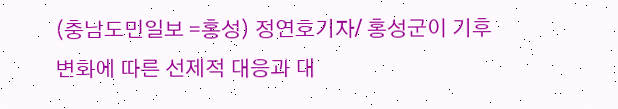(충남도민일보 =홍성) 정연호기자/ 홍성군이 기후 변화에 따른 선제적 대응과 대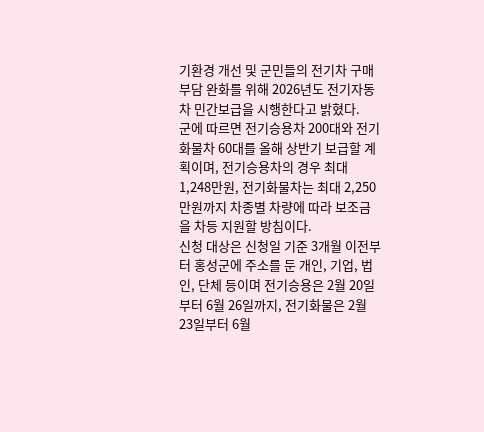기환경 개선 및 군민들의 전기차 구매 부담 완화를 위해 2026년도 전기자동차 민간보급을 시행한다고 밝혔다.
군에 따르면 전기승용차 200대와 전기화물차 60대를 올해 상반기 보급할 계획이며, 전기승용차의 경우 최대 1,248만원, 전기화물차는 최대 2,250만원까지 차종별 차량에 따라 보조금을 차등 지원할 방침이다.
신청 대상은 신청일 기준 3개월 이전부터 홍성군에 주소를 둔 개인, 기업, 법인, 단체 등이며 전기승용은 2월 20일부터 6월 26일까지, 전기화물은 2월 23일부터 6월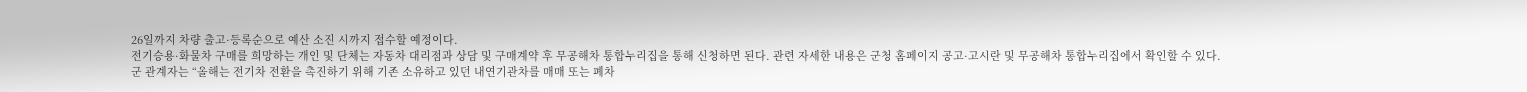26일까지 차량 출고·등록순으로 예산 소진 시까지 접수할 예정이다.
전기승용·화물차 구매를 희망하는 개인 및 단체는 자동차 대리점과 상담 및 구매계약 후 무공해차 통합누리집을 통해 신청하면 된다. 관련 자세한 내용은 군청 홈페이지 공고·고시란 및 무공해차 통합누리집에서 확인할 수 있다.
군 관계자는 “올해는 전기차 전환을 촉진하기 위해 기존 소유하고 있던 내연기관차를 매매 또는 폐차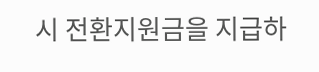시 전환지원금을 지급하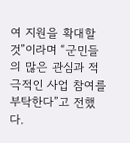여 지원을 확대할 것”이라며 “군민들의 많은 관심과 적극적인 사업 참여를 부탁한다”고 전했다.